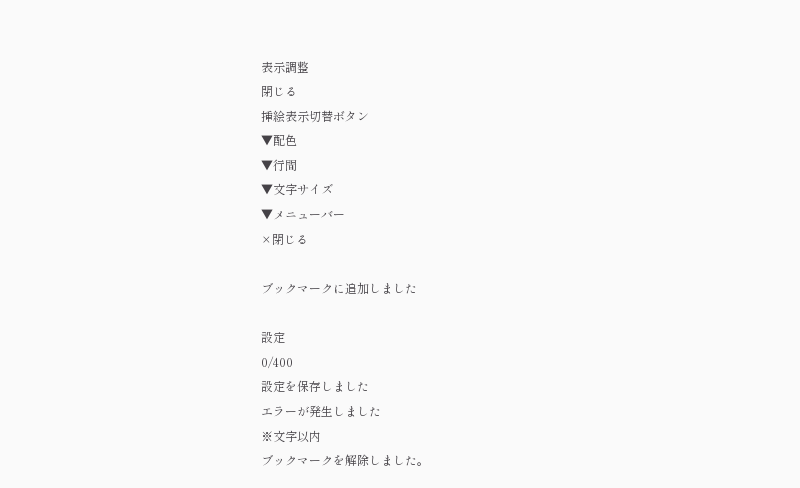表示調整
閉じる
挿絵表示切替ボタン
▼配色
▼行間
▼文字サイズ
▼メニューバー
×閉じる

ブックマークに追加しました

設定
0/400
設定を保存しました
エラーが発生しました
※文字以内
ブックマークを解除しました。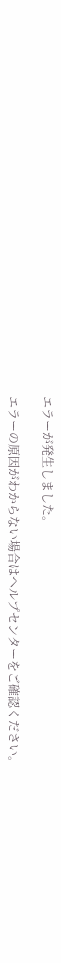エラーが発生しました。

エラーの原因がわからない場合はヘルプセンターをご確認ください。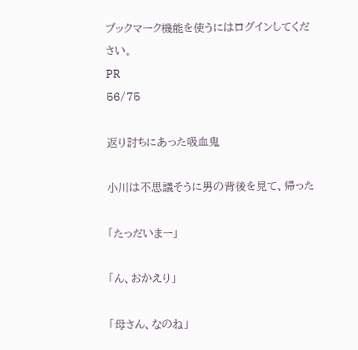ブックマーク機能を使うにはログインしてください。
PR
56/75

返り討ちにあった吸血鬼

小川は不思議そうに男の背後を見て、帰った

「たっだいまー」

「ん、おかえり」

「母さん、なのね」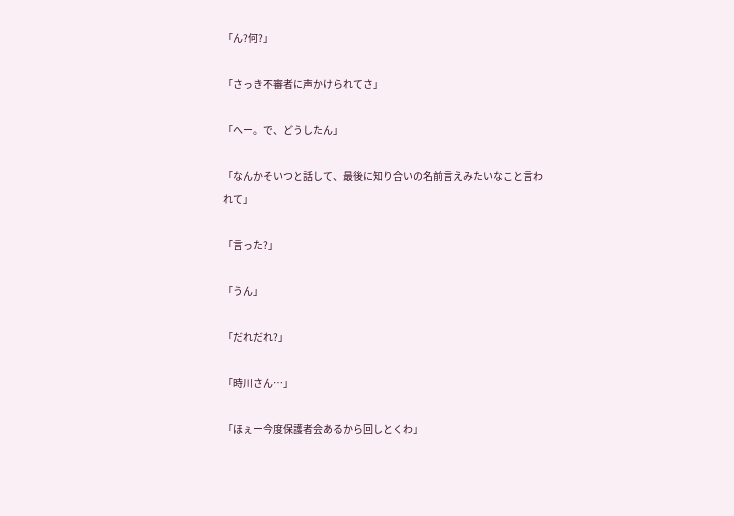「ん?何?」

「さっき不審者に声かけられてさ」

「へー。で、どうしたん」

「なんかそいつと話して、最後に知り合いの名前言えみたいなこと言われて」

「言った?」

「うん」

「だれだれ?」

「時川さん…」

「ほぇー今度保護者会あるから回しとくわ」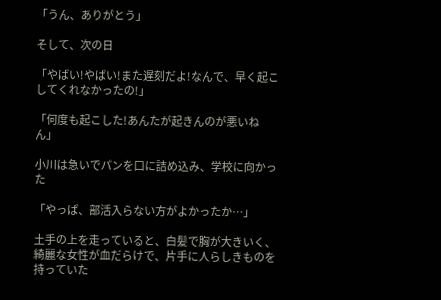「うん、ありがとう」

そして、次の日

「やばい!やばい!また遅刻だよ!なんで、早く起こしてくれなかったの!」

「何度も起こした!あんたが起きんのが悪いねん」

小川は急いでパンを口に詰め込み、学校に向かった

「やっぱ、部活入らない方がよかったか…」

土手の上を走っていると、白髪で胸が大きいく、綺麗な女性が血だらけで、片手に人らしきものを持っていた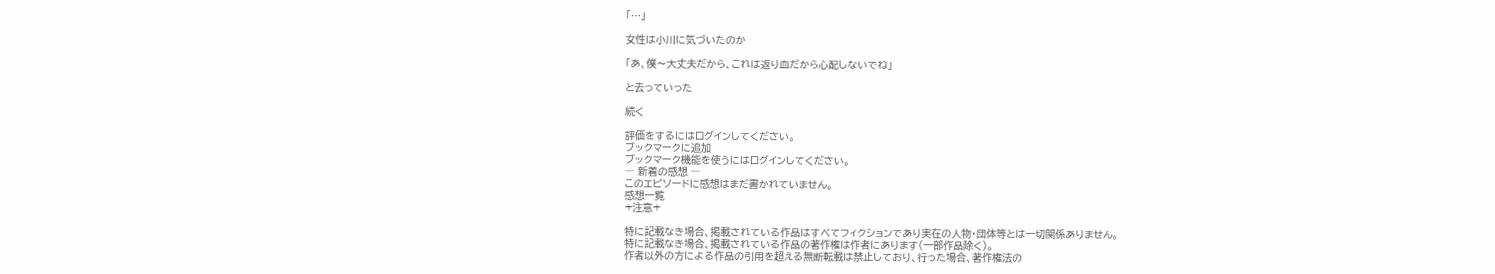「…」

女性は小川に気づいたのか

「あ、僕〜大丈夫だから、これは返り血だから心配しないでね」

と去っていった

続く

評価をするにはログインしてください。
ブックマークに追加
ブックマーク機能を使うにはログインしてください。
― 新着の感想 ―
このエピソードに感想はまだ書かれていません。
感想一覧
+注意+

特に記載なき場合、掲載されている作品はすべてフィクションであり実在の人物・団体等とは一切関係ありません。
特に記載なき場合、掲載されている作品の著作権は作者にあります(一部作品除く)。
作者以外の方による作品の引用を超える無断転載は禁止しており、行った場合、著作権法の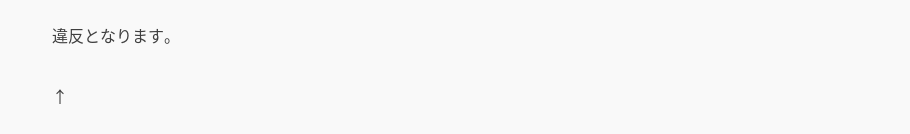違反となります。

↑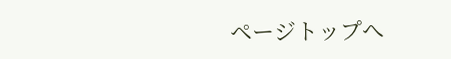ページトップへ